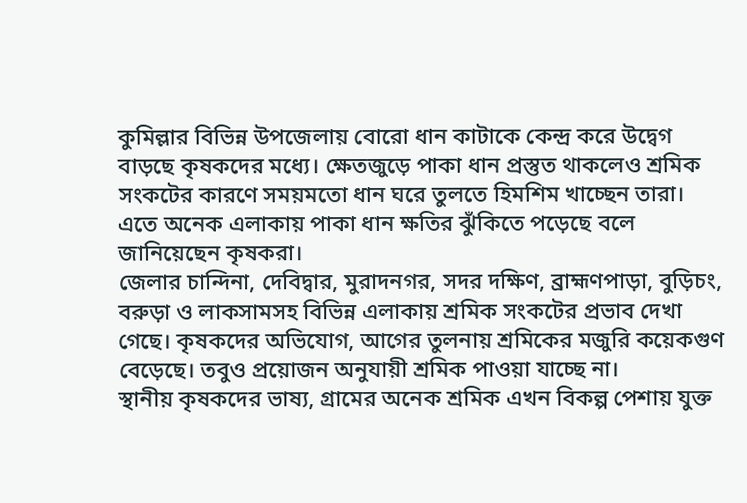কুমিল্লার বিভিন্ন উপজেলায় বোরো ধান কাটাকে কেন্দ্র করে উদ্বেগ বাড়ছে কৃষকদের মধ্যে। ক্ষেতজুড়ে পাকা ধান প্রস্তুত থাকলেও শ্রমিক সংকটের কারণে সময়মতো ধান ঘরে তুলতে হিমশিম খাচ্ছেন তারা। এতে অনেক এলাকায় পাকা ধান ক্ষতির ঝুঁকিতে পড়েছে বলে জানিয়েছেন কৃষকরা।
জেলার চান্দিনা, দেবিদ্বার, মুরাদনগর, সদর দক্ষিণ, ব্রাহ্মণপাড়া, বুড়িচং, বরুড়া ও লাকসামসহ বিভিন্ন এলাকায় শ্রমিক সংকটের প্রভাব দেখা গেছে। কৃষকদের অভিযোগ, আগের তুলনায় শ্রমিকের মজুরি কয়েকগুণ বেড়েছে। তবুও প্রয়োজন অনুযায়ী শ্রমিক পাওয়া যাচ্ছে না।
স্থানীয় কৃষকদের ভাষ্য, গ্রামের অনেক শ্রমিক এখন বিকল্প পেশায় যুক্ত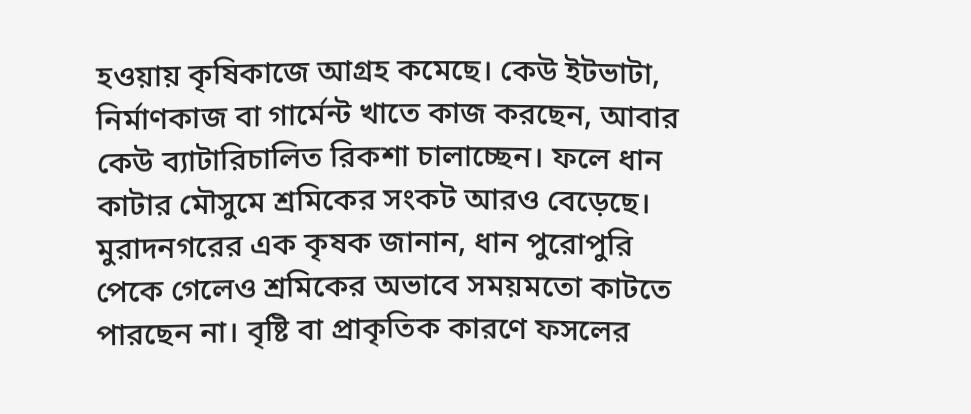হওয়ায় কৃষিকাজে আগ্রহ কমেছে। কেউ ইটভাটা, নির্মাণকাজ বা গার্মেন্ট খাতে কাজ করছেন, আবার কেউ ব্যাটারিচালিত রিকশা চালাচ্ছেন। ফলে ধান কাটার মৌসুমে শ্রমিকের সংকট আরও বেড়েছে।
মুরাদনগরের এক কৃষক জানান, ধান পুরোপুরি পেকে গেলেও শ্রমিকের অভাবে সময়মতো কাটতে পারছেন না। বৃষ্টি বা প্রাকৃতিক কারণে ফসলের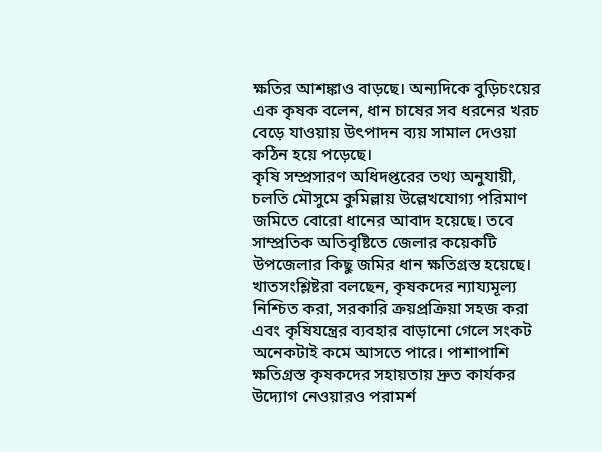ক্ষতির আশঙ্কাও বাড়ছে। অন্যদিকে বুড়িচংয়ের এক কৃষক বলেন, ধান চাষের সব ধরনের খরচ বেড়ে যাওয়ায় উৎপাদন ব্যয় সামাল দেওয়া কঠিন হয়ে পড়েছে।
কৃষি সম্প্রসারণ অধিদপ্তরের তথ্য অনুযায়ী, চলতি মৌসুমে কুমিল্লায় উল্লেখযোগ্য পরিমাণ জমিতে বোরো ধানের আবাদ হয়েছে। তবে সাম্প্রতিক অতিবৃষ্টিতে জেলার কয়েকটি উপজেলার কিছু জমির ধান ক্ষতিগ্রস্ত হয়েছে।
খাতসংশ্লিষ্টরা বলছেন, কৃষকদের ন্যায্যমূল্য নিশ্চিত করা, সরকারি ক্রয়প্রক্রিয়া সহজ করা এবং কৃষিযন্ত্রের ব্যবহার বাড়ানো গেলে সংকট অনেকটাই কমে আসতে পারে। পাশাপাশি ক্ষতিগ্রস্ত কৃষকদের সহায়তায় দ্রুত কার্যকর উদ্যোগ নেওয়ারও পরামর্শ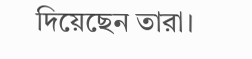দিয়েছেন তারা।